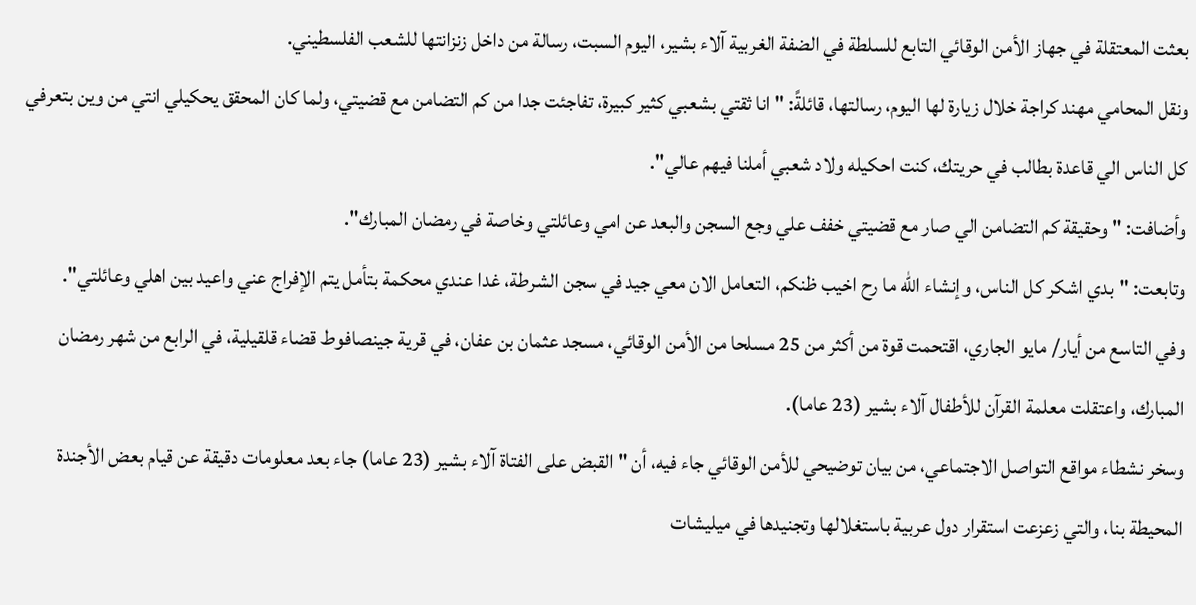بعثت المعتقلة في جهاز الأمن الوقائي التابع للسلطة في الضفة الغربية آلاء بشير، اليوم السبت، رسالة من داخل زنزانتها للشعب الفلسطيني.
ونقل المحامي مهند كراجة خلال زيارة لها اليوم، رسالتها، قائلةً: "انا ثقتي بشعبي كثير كبيرة، تفاجئت جدا من كم التضامن مع قضيتي، ولما كان المحقق يحكيلي انتي من وين بتعرفي كل الناس الي قاعدة بطالب في حريتك، كنت احكيله ولاد شعبي أملنا فيهم عالي".
وأضافت: " وحقيقة كم التضامن الي صار مع قضيتي خفف علي وجع السجن والبعد عن امي وعائلتي وخاصة في رمضان المبارك".
وتابعت: "بدي اشكر كل الناس، وإنشاء الله ما رح اخيب ظنكم، التعامل الان معي جيد في سجن الشرطة، غدا عندي محكمة بتأمل يتم الإفراج عني واعيد بين اهلي وعائلتي".
وفي التاسع من أيار/ مايو الجاري، اقتحمت قوة من أكثر من 25 مسلحا من الأمن الوقائي، مسجد عثمان بن عفان، في قرية جينصافوط قضاء قلقيلية، في الرابع من شهر رمضان المبارك، واعتقلت معلمة القرآن للأطفال آلاء بشير (23 عاما).
وسخر نشطاء مواقع التواصل الاجتماعي، من بيان توضيحي للأمن الوقائي جاء فيه، أن "القبض على الفتاة آلاء بشير (23 عاما) جاء بعد معلومات دقيقة عن قيام بعض الأجندة المحيطة بنا، والتي زعزعت استقرار دول عربية باستغلالها وتجنيدها في ميليشات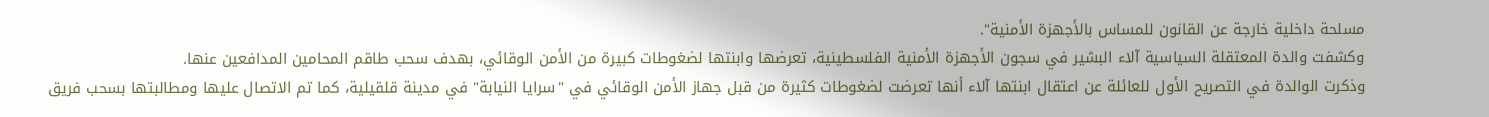مسلحة داخلية خارجة عن القانون للمساس بالأجهزة الأمنية".
وكشفت والدة المعتقلة السياسية آلاء البشير في سجون الأجهزة الأمنية الفلسطينية، تعرضها وابنتها لضغوطات كبيرة من الأمن الوقائي، بهدف سحب طاقم المحامين المدافعين عنها.
وذكرت الوالدة في التصريح الأول للعائلة عن اعتقال ابنتها آلاء أنها تعرضت لضغوطات كثيرة من قبل جهاز الأمن الوقائي في "سرايا النيابة" في مدينة قلقيلية، كما تم الاتصال عليها ومطالبتها بسحب فريق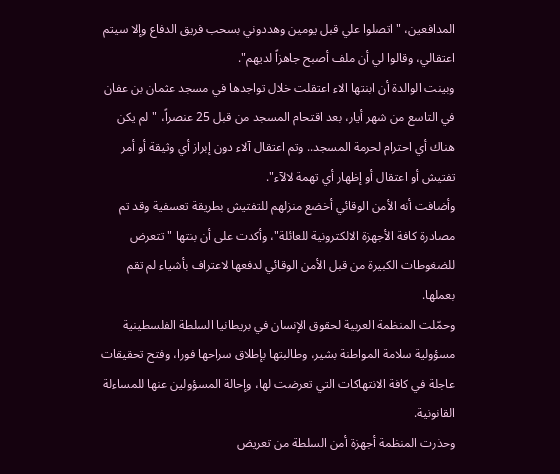المدافعين، "اتصلوا علي قبل يومين وهددوني بسحب فريق الدفاع وإلا سيتم اعتقالي، وقالوا لي أن ملف أصبح جاهزاً لديهم".
وبينت الوالدة أن ابنتها الاء اعتقلت خلال تواجدها في مسجد عثمان بن عفان في التاسع من شهر أيار، بعد اقتحام المسجد من قبل 25 عنصراً، "لم يكن هناك أي احترام لحرمة المسجد.. وتم اعتقال آلاء دون إبراز أي وثيقة أو أمر تفتيش أو اعتقال أو إظهار أي تهمة لالآء".
وأضافت أنه الأمن الوقائي أخضع منزلهم للتفتيش بطريقة تعسفية وقد تم مصادرة كافة الأجهزة الالكترونية للعائلة"، وأكدت على أن بنتها "تتعرض للضغوطات الكبيرة من قبل الأمن الوقائي لدفعها لاعتراف بأشياء لم تقم بعملها.
وحمّلت المنظمة العربية لحقوق الإنسان في بريطانيا السلطة الفلسطينية مسؤولية سلامة المواطنة بشير، وطالبتها بإطلاق سراحها فورا، وفتح تحقيقات عاجلة في كافة الانتهاكات التي تعرضت لها، وإحالة المسؤولين عنها للمساءلة القانونية.
وحذرت المنظمة أجهزة أمن السلطة من تعريض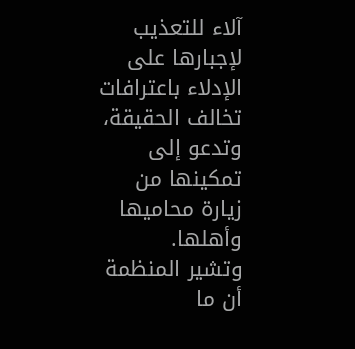آلاء للتعذيب لإجبارها على الإدلاء باعترافات تخالف الحقيقة، وتدعو إلى تمكينها من زيارة محاميها وأهلها.
وتشير المنظمة أن ما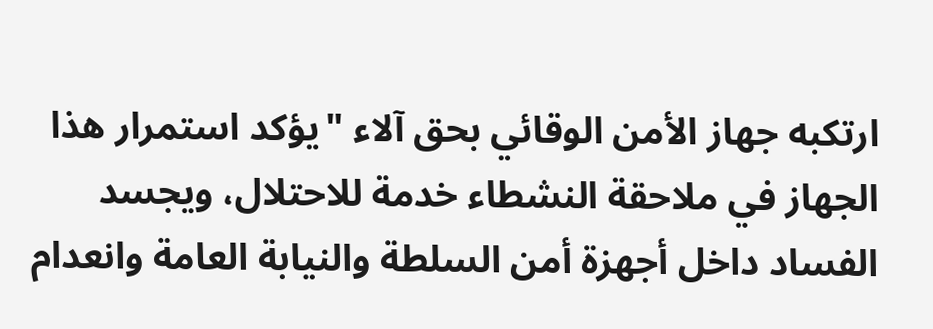ارتكبه جهاز الأمن الوقائي بحق آلاء "يؤكد استمرار هذا الجهاز في ملاحقة النشطاء خدمة للاحتلال، ويجسد الفساد داخل أجهزة أمن السلطة والنيابة العامة وانعدام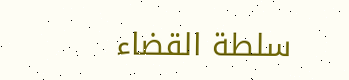سلطة القضاء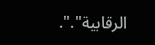الرقابية".".